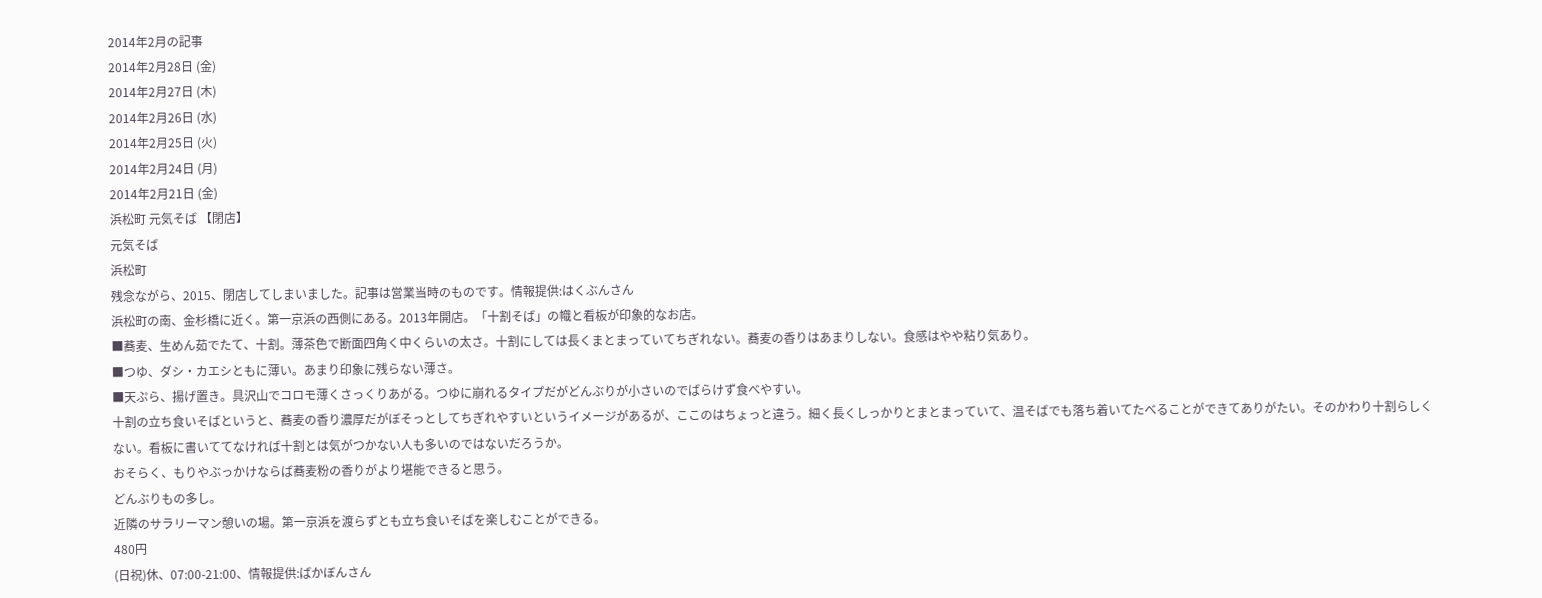2014年2月の記事
2014年2月28日 (金)
2014年2月27日 (木)
2014年2月26日 (水)
2014年2月25日 (火)
2014年2月24日 (月)
2014年2月21日 (金)
浜松町 元気そば 【閉店】
元気そば
浜松町
残念ながら、2015、閉店してしまいました。記事は営業当時のものです。情報提供:はくぶんさん
浜松町の南、金杉橋に近く。第一京浜の西側にある。2013年開店。「十割そば」の幟と看板が印象的なお店。
■蕎麦、生めん茹でたて、十割。薄茶色で断面四角く中くらいの太さ。十割にしては長くまとまっていてちぎれない。蕎麦の香りはあまりしない。食感はやや粘り気あり。
■つゆ、ダシ・カエシともに薄い。あまり印象に残らない薄さ。
■天ぷら、揚げ置き。具沢山でコロモ薄くさっくりあがる。つゆに崩れるタイプだがどんぶりが小さいのでばらけず食べやすい。
十割の立ち食いそばというと、蕎麦の香り濃厚だがぼそっとしてちぎれやすいというイメージがあるが、ここのはちょっと違う。細く長くしっかりとまとまっていて、温そばでも落ち着いてたべることができてありがたい。そのかわり十割らしくない。看板に書いててなければ十割とは気がつかない人も多いのではないだろうか。
おそらく、もりやぶっかけならば蕎麦粉の香りがより堪能できると思う。
どんぶりもの多し。
近隣のサラリーマン憩いの場。第一京浜を渡らずとも立ち食いそばを楽しむことができる。
480円
(日祝)休、07:00-21:00、情報提供:ばかぼんさん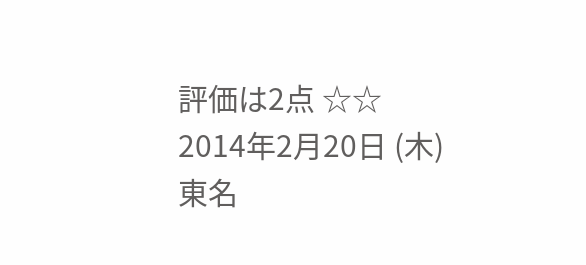評価は2点 ☆☆
2014年2月20日 (木)
東名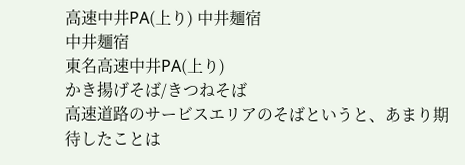高速中井PA(上り) 中井麺宿
中井麺宿
東名高速中井PA(上り)
かき揚げそば/きつねそば
高速道路のサービスエリアのそばというと、あまり期待したことは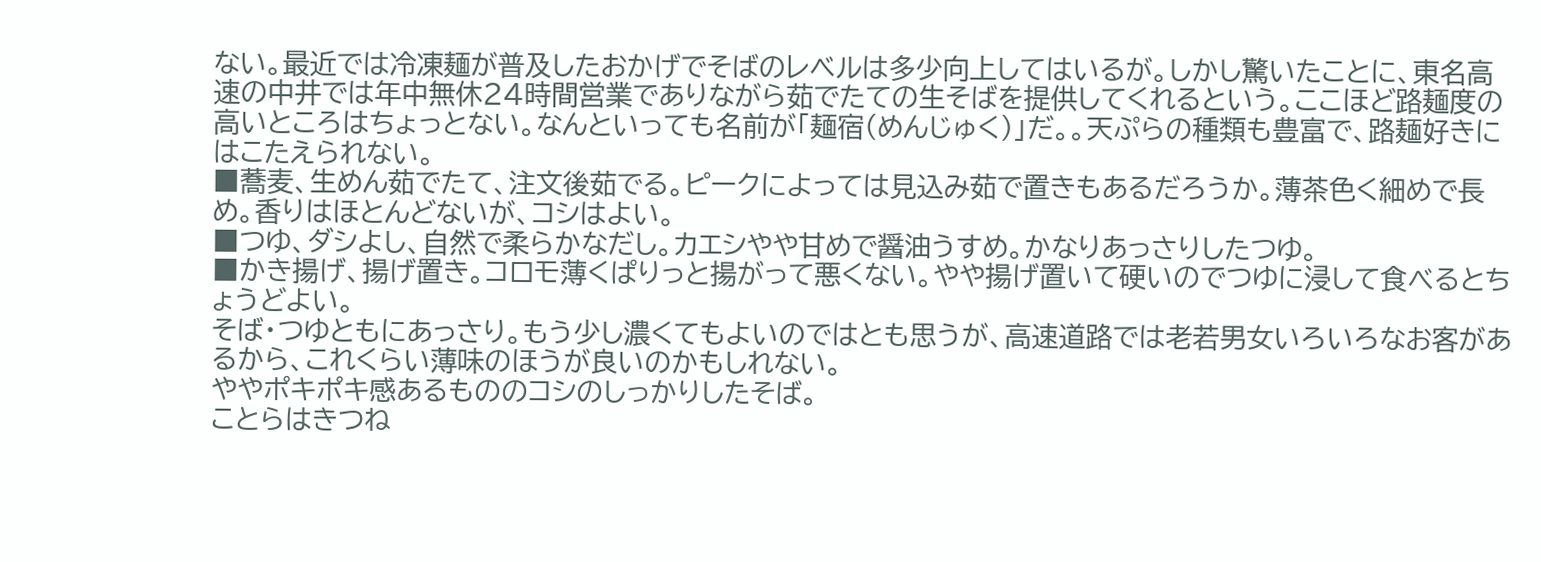ない。最近では冷凍麺が普及したおかげでそばのレベルは多少向上してはいるが。しかし驚いたことに、東名高速の中井では年中無休24時間営業でありながら茹でたての生そばを提供してくれるという。ここほど路麺度の高いところはちょっとない。なんといっても名前が「麺宿(めんじゅく)」だ。。天ぷらの種類も豊富で、路麺好きにはこたえられない。
■蕎麦、生めん茹でたて、注文後茹でる。ピークによっては見込み茹で置きもあるだろうか。薄茶色く細めで長め。香りはほとんどないが、コシはよい。
■つゆ、ダシよし、自然で柔らかなだし。カエシやや甘めで醤油うすめ。かなりあっさりしたつゆ。
■かき揚げ、揚げ置き。コロモ薄くぱりっと揚がって悪くない。やや揚げ置いて硬いのでつゆに浸して食べるとちょうどよい。
そば・つゆともにあっさり。もう少し濃くてもよいのではとも思うが、高速道路では老若男女いろいろなお客があるから、これくらい薄味のほうが良いのかもしれない。
ややポキポキ感あるもののコシのしっかりしたそば。
ことらはきつね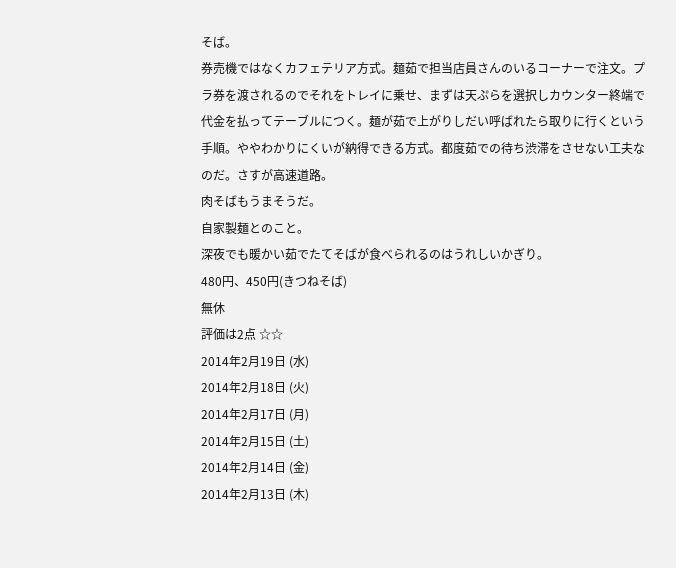そば。
券売機ではなくカフェテリア方式。麺茹で担当店員さんのいるコーナーで注文。プラ券を渡されるのでそれをトレイに乗せ、まずは天ぷらを選択しカウンター終端で代金を払ってテーブルにつく。麺が茹で上がりしだい呼ばれたら取りに行くという手順。ややわかりにくいが納得できる方式。都度茹での待ち渋滞をさせない工夫なのだ。さすが高速道路。
肉そばもうまそうだ。
自家製麺とのこと。
深夜でも暖かい茹でたてそばが食べられるのはうれしいかぎり。
480円、450円(きつねそば)
無休
評価は2点 ☆☆
2014年2月19日 (水)
2014年2月18日 (火)
2014年2月17日 (月)
2014年2月15日 (土)
2014年2月14日 (金)
2014年2月13日 (木)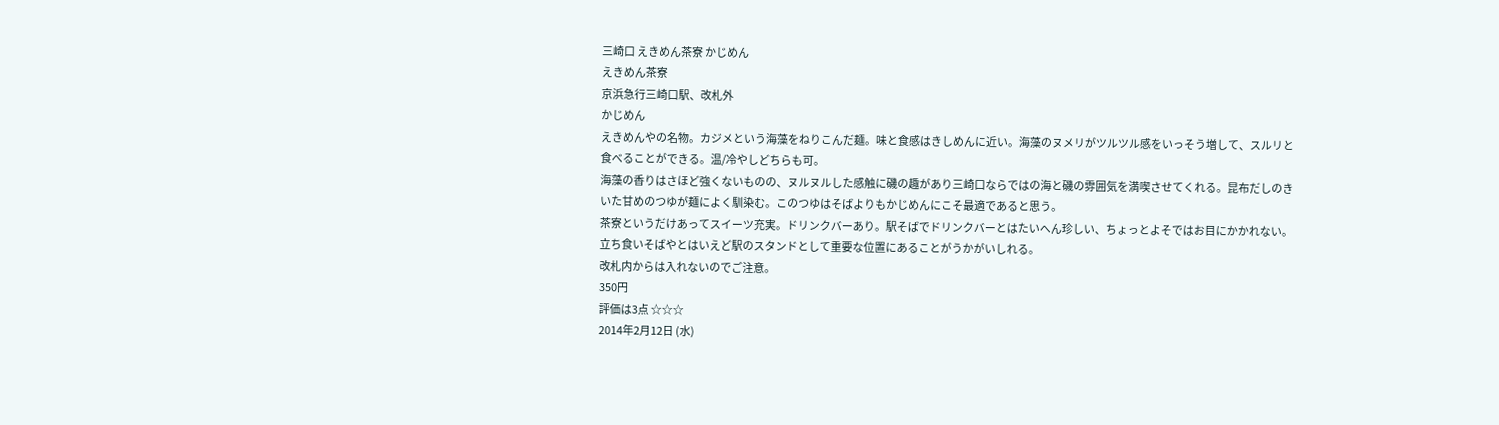三崎口 えきめん茶寮 かじめん
えきめん茶寮
京浜急行三崎口駅、改札外
かじめん
えきめんやの名物。カジメという海藻をねりこんだ麺。味と食感はきしめんに近い。海藻のヌメリがツルツル感をいっそう増して、スルリと食べることができる。温/冷やしどちらも可。
海藻の香りはさほど強くないものの、ヌルヌルした感触に磯の趣があり三崎口ならではの海と磯の雰囲気を満喫させてくれる。昆布だしのきいた甘めのつゆが麺によく馴染む。このつゆはそばよりもかじめんにこそ最適であると思う。
茶寮というだけあってスイーツ充実。ドリンクバーあり。駅そばでドリンクバーとはたいへん珍しい、ちょっとよそではお目にかかれない。立ち食いそばやとはいえど駅のスタンドとして重要な位置にあることがうかがいしれる。
改札内からは入れないのでご注意。
350円
評価は3点 ☆☆☆
2014年2月12日 (水)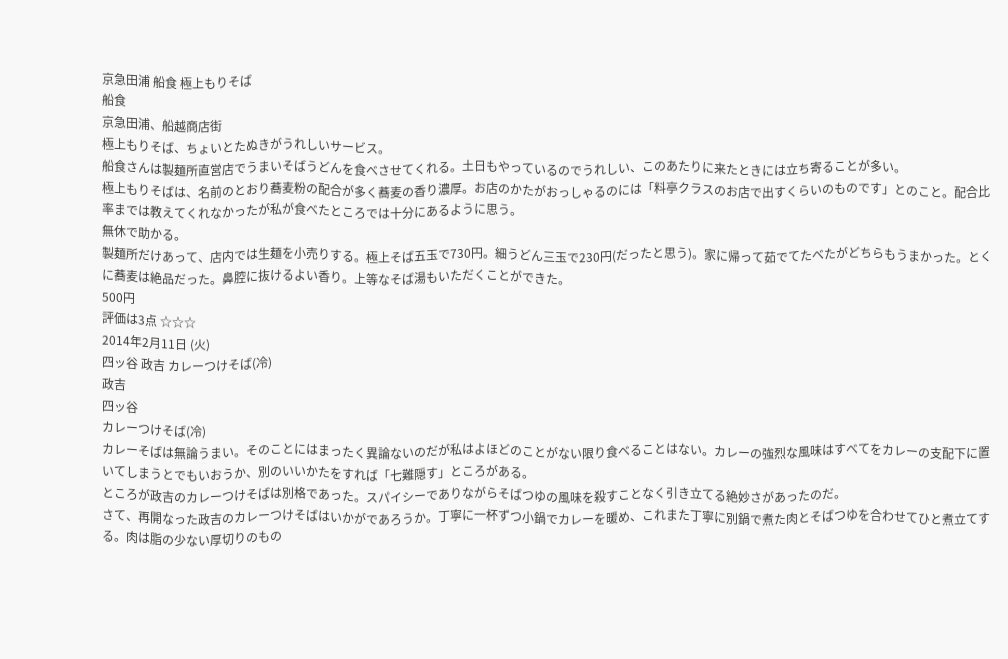京急田浦 船食 極上もりそば
船食
京急田浦、船越商店街
極上もりそば、ちょいとたぬきがうれしいサービス。
船食さんは製麺所直営店でうまいそばうどんを食べさせてくれる。土日もやっているのでうれしい、このあたりに来たときには立ち寄ることが多い。
極上もりそばは、名前のとおり蕎麦粉の配合が多く蕎麦の香り濃厚。お店のかたがおっしゃるのには「料亭クラスのお店で出すくらいのものです」とのこと。配合比率までは教えてくれなかったが私が食べたところでは十分にあるように思う。
無休で助かる。
製麺所だけあって、店内では生麺を小売りする。極上そば五玉で730円。細うどん三玉で230円(だったと思う)。家に帰って茹でてたべたがどちらもうまかった。とくに蕎麦は絶品だった。鼻腔に抜けるよい香り。上等なそば湯もいただくことができた。
500円
評価は3点 ☆☆☆
2014年2月11日 (火)
四ッ谷 政吉 カレーつけそば(冷)
政吉
四ッ谷
カレーつけそば(冷)
カレーそばは無論うまい。そのことにはまったく異論ないのだが私はよほどのことがない限り食べることはない。カレーの強烈な風味はすべてをカレーの支配下に置いてしまうとでもいおうか、別のいいかたをすれば「七難隠す」ところがある。
ところが政吉のカレーつけそばは別格であった。スパイシーでありながらそばつゆの風味を殺すことなく引き立てる絶妙さがあったのだ。
さて、再開なった政吉のカレーつけそばはいかがであろうか。丁寧に一杯ずつ小鍋でカレーを暖め、これまた丁寧に別鍋で煮た肉とそばつゆを合わせてひと煮立てする。肉は脂の少ない厚切りのもの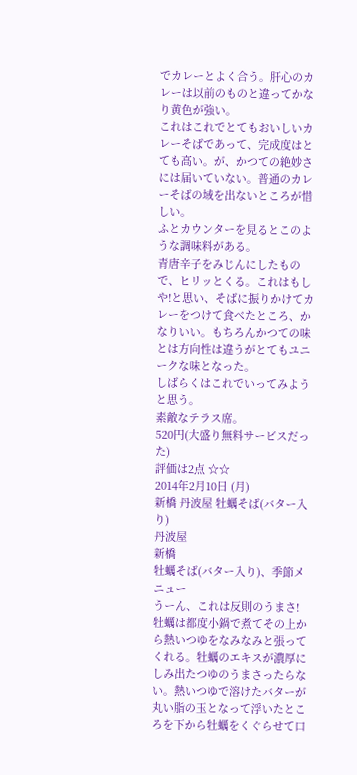でカレーとよく合う。肝心のカレーは以前のものと違ってかなり黄色が強い。
これはこれでとてもおいしいカレーそばであって、完成度はとても高い。が、かつての絶妙さには届いていない。普通のカレーそばの域を出ないところが惜しい。
ふとカウンターを見るとこのような調味料がある。
青唐辛子をみじんにしたもので、ヒリッとくる。これはもしや!と思い、そばに振りかけてカレーをつけて食べたところ、かなりいい。もちろんかつての味とは方向性は違うがとてもユニークな味となった。
しばらくはこれでいってみようと思う。
素敵なテラス席。
520円(大盛り無料サービスだった)
評価は2点 ☆☆
2014年2月10日 (月)
新橋 丹波屋 牡蠣そば(バター入り)
丹波屋
新橋
牡蠣そば(バター入り)、季節メニュー
うーん、これは反則のうまさ!
牡蠣は都度小鍋で煮てその上から熱いつゆをなみなみと張ってくれる。牡蠣のエキスが濃厚にしみ出たつゆのうまさったらない。熱いつゆで溶けたバターが丸い脂の玉となって浮いたところを下から牡蠣をくぐらせて口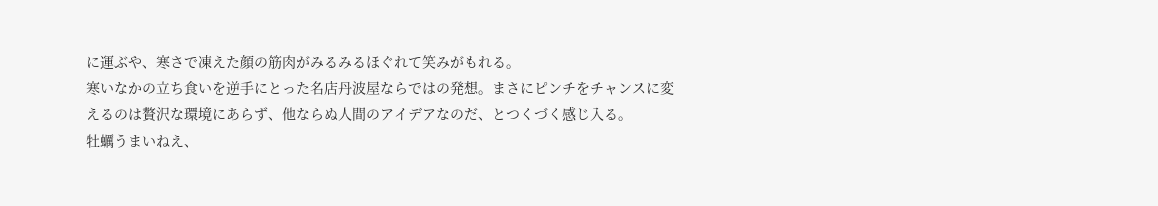に運ぶや、寒さで凍えた顔の筋肉がみるみるほぐれて笑みがもれる。
寒いなかの立ち食いを逆手にとった名店丹波屋ならではの発想。まさにピンチをチャンスに変えるのは贅沢な環境にあらず、他ならぬ人間のアイデアなのだ、とつくづく感じ入る。
牡蠣うまいねえ、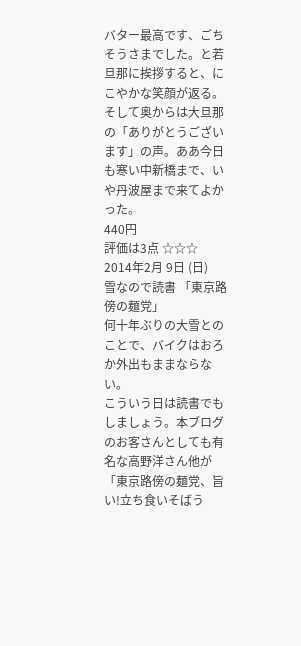バター最高です、ごちそうさまでした。と若旦那に挨拶すると、にこやかな笑顔が返る。そして奥からは大旦那の「ありがとうございます」の声。ああ今日も寒い中新橋まで、いや丹波屋まで来てよかった。
440円
評価は3点 ☆☆☆
2014年2月 9日 (日)
雪なので読書 「東京路傍の麺党」
何十年ぶりの大雪とのことで、バイクはおろか外出もままならない。
こういう日は読書でもしましょう。本ブログのお客さんとしても有名な高野洋さん他が「東京路傍の麺党、旨い!立ち食いそばう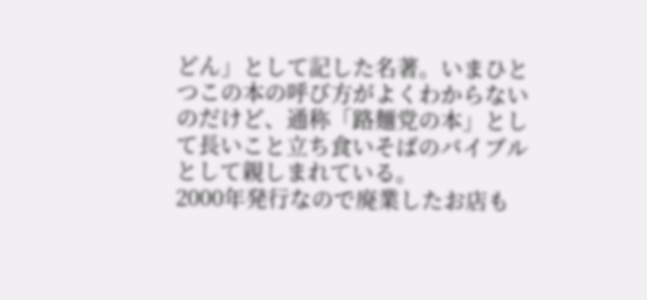どん」として記した名著。いまひとつこの本の呼び方がよくわからないのだけど、通称「路麺党の本」として長いこと立ち食いそばのバイブルとして親しまれている。
2000年発行なので廃業したお店も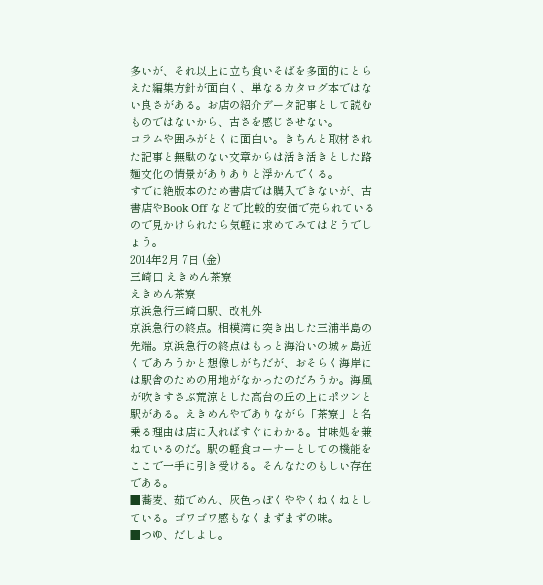多いが、それ以上に立ち食いそばを多面的にとらえた編集方針が面白く、単なるカタログ本ではない良さがある。お店の紹介データ記事として読むものではないから、古さを感じさせない。
コラムや囲みがとくに面白い。きちんと取材された記事と無駄のない文章からは活き活きとした路麺文化の情景がありありと浮かんでくる。
すでに絶版本のため書店では購入できないが、古書店やBook Off などで比較的安価で売られているので見かけられたら気軽に求めてみてはどうでしょう。
2014年2月 7日 (金)
三崎口 えきめん茶寮
えきめん茶寮
京浜急行三崎口駅、改札外
京浜急行の終点。相模湾に突き出した三浦半島の先端。京浜急行の終点はもっと海沿いの城ヶ島近くであろうかと想像しがちだが、おそらく海岸には駅舎のための用地がなかったのだろうか。海風が吹きすさぶ荒涼とした高台の丘の上にポツンと駅がある。えきめんやでありながら「茶寮」と名乗る理由は店に入ればすぐにわかる。甘味処を兼ねているのだ。駅の軽食コーナーとしての機能をここで一手に引き受ける。そんなたのもしい存在である。
■蕎麦、茹でめん、灰色っぽくややくねくねとしている。ゴワゴワ感もなくまずまずの味。
■つゆ、だしよし。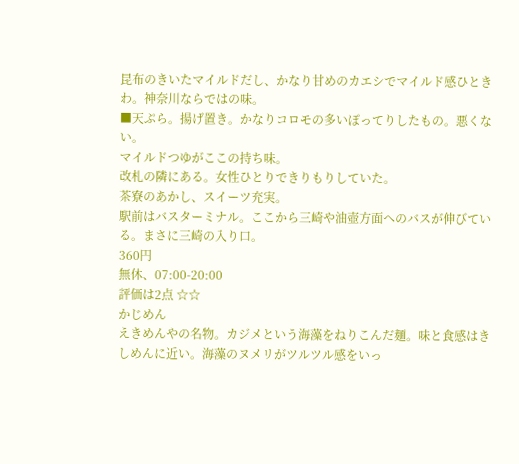昆布のきいたマイルドだし、かなり甘めのカエシでマイルド感ひときわ。神奈川ならではの味。
■天ぷら。揚げ置き。かなりコロモの多いぽってりしたもの。悪くない。
マイルドつゆがここの持ち味。
改札の隣にある。女性ひとりできりもりしていた。
茶寮のあかし、スイーツ充実。
駅前はバスターミナル。ここから三崎や油壺方面へのバスが伸びている。まさに三崎の入り口。
360円
無休、07:00-20:00
評価は2点 ☆☆
かじめん
えきめんやの名物。カジメという海藻をねりこんだ麺。味と食感はきしめんに近い。海藻のヌメリがツルツル感をいっ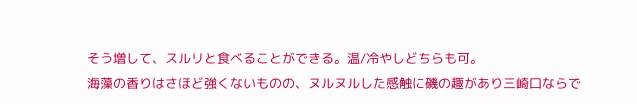そう増して、スルリと食べることができる。温/冷やしどちらも可。
海藻の香りはさほど強くないものの、ヌルヌルした感触に磯の趣があり三崎口ならで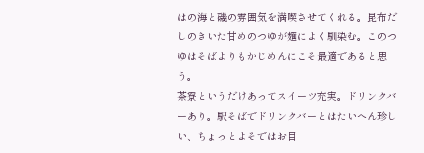はの海と磯の雰囲気を満喫させてくれる。昆布だしのきいた甘めのつゆが麺によく馴染む。このつゆはそばよりもかじめんにこそ最適であると思う。
茶寮というだけあってスイーツ充実。ドリンクバーあり。駅そばでドリンクバーとはたいへん珍しい、ちょっとよそではお目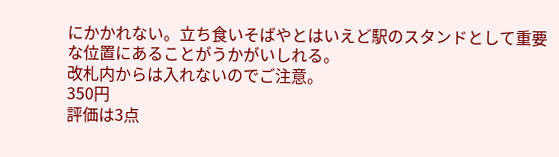にかかれない。立ち食いそばやとはいえど駅のスタンドとして重要な位置にあることがうかがいしれる。
改札内からは入れないのでご注意。
350円
評価は3点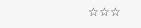☆☆☆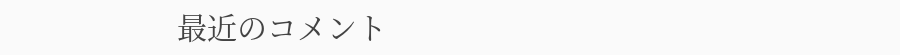最近のコメント